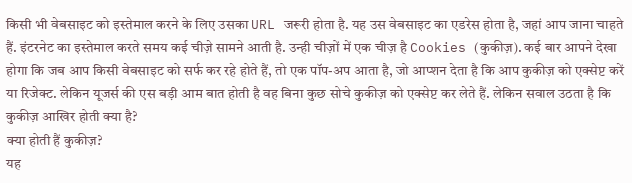किसी भी वेबसाइट को इस्तेमाल करने के लिए उसका URL जरूरी होता है. यह उस वेबसाइट का एडरेस होता है, जहां आप जाना चाहते हैं. इंटरनेट का इस्तेमाल करते समय कई चीज़े सामने आती है. उन्ही चीज़ों में एक चीज़ है Cookies (कुकीज़). कई बार आपने देखा होगा कि जब आप किसी वेबसाइट को सर्फ कर रहे होते हैं, तो एक पॉप-अप आता है, जो आप्शन देता है कि आप कुकीज़ को एक्सेप्ट करें या रिजेक्ट. लेकिन यूजर्स की एस बड़ी आम बात होती है वह बिना कुछ सोचे कुकीज़ को एक्सेप्ट कर लेते हैं. लेकिन सवाल उठता है कि कुकीज़ आखिर होती क्या है?
क्या होती हैं कुकीज़?
यह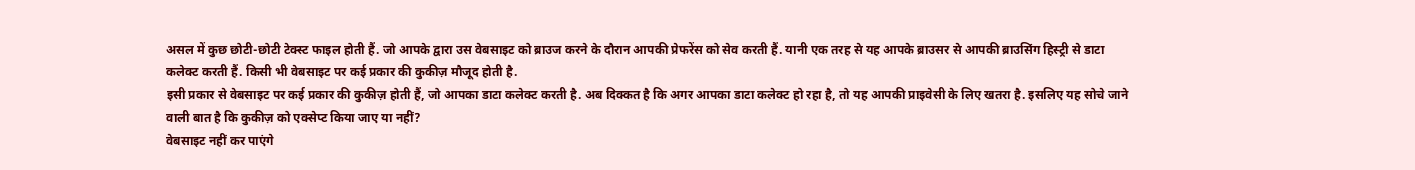असल में कुछ छोटी-छोटी टेक्स्ट फाइल होती हैं. जो आपके द्वारा उस वेबसाइट को ब्राउज करने के दौरान आपकी प्रेफरेंस को सेव करती हैं. यानी एक तरह से यह आपके ब्राउसर से आपकी ब्राउसिंग हिस्ट्री से डाटा कलेक्ट करती हैं. किसी भी वेबसाइट पर कई प्रकार की कुकीज़ मौजूद होती है.
इसी प्रकार से वेबसाइट पर कई प्रकार की कुकीज़ होती हैं, जो आपका डाटा कलेक्ट करती है. अब दिक्कत है कि अगर आपका डाटा कलेक्ट हो रहा है, तो यह आपकी प्राइवेसी के लिए खतरा है. इसलिए यह सोचे जाने वाली बात है कि कुकीज़ को एक्सेप्ट किया जाए या नहीं?
वेबसाइट नहीं कर पाएंगे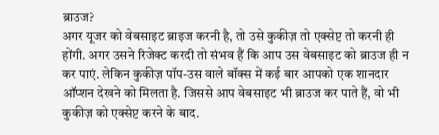ब्राउज?
अगर यूजर को वेबसाइट ब्राइज करनी है, तो उसे कुकीज़ तो एक्सेप्ट तो करनी ही होंगी. अगर उसने रिजेक्ट करदी तो संभव हैं कि आप उस वेबसाइट को ब्राउज ही न कर पाएं. लेकिन कुकीज़ पॉप-उस वाले बॉक्स में कई बार आपको एक शानदार ऑप्शन देखने को मिलता है. जिससे आप वेबसाइट भी ब्राउज कर पाते हैं, वो भी कुकीज़ को एक्सेप्ट करने के बाद.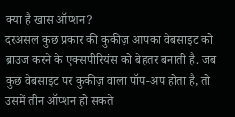क्या है खास ऑप्शन?
दरअसल कुछ प्रकार की कुकीज़ आपका वेबसाइट को ब्राउज करने के एक्सपीरियंस को बेहतर बनाती है. जब कुछ वेबसाइट पर कुकीज़ वाला पॉप-अप होता है, तो उसमें तीन ऑप्शन हो सकते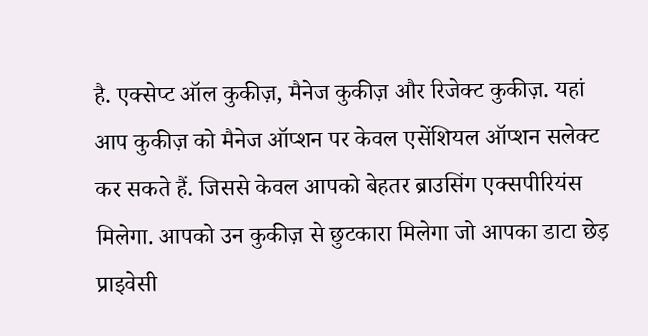है. एक्सेप्ट ऑल कुकीज़, मैनेज कुकीज़ और रिजेक्ट कुकीज़. यहां आप कुकीज़ को मैनेज ऑप्शन पर केवल एसेंशियल ऑप्शन सलेक्ट कर सकते हैं. जिससे केवल आपको बेहतर ब्राउसिंग एक्सपीरियंस मिलेगा. आपको उन कुकीज़ से छुटकारा मिलेगा जो आपका डाटा छेड़ प्राइवेसी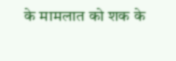के मामलात को शक के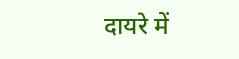दायरे में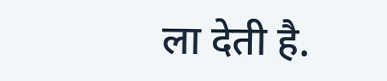ला देती है.